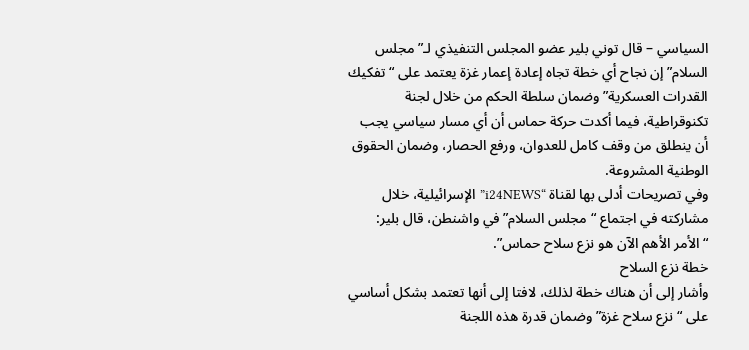السياسي – قال توني بلير عضو المجلس التنفيذي لـ”مجلس السلام” إن نجاح أي خطة تجاه إعادة إعمار غزة يعتمد على “تفكيك القدرات العسكرية” وضمان سلطة الحكم من خلال لجنة تكنوقراطية، فيما أكدت حركة حماس أن أي مسار سياسي يجب أن ينطلق من وقف كامل للعدوان، ورفع الحصار، وضمان الحقوق الوطنية المشروعة.
وفي تصريحات أدلى بها لقناة “i24NEWS” الإسرائيلية، خلال مشاركته في اجتماع “مجلس السلام” في واشنطن، قال بلير: “الأمر الأهم الآن هو نزع سلاح حماس”.
خطة نزع السلاح
وأشار إلى أن هناك خطة لذلك، لافتا إلى أنها تعتمد بشكل أساسي على “نزع سلاح غزة” وضمان قدرة هذه اللجنة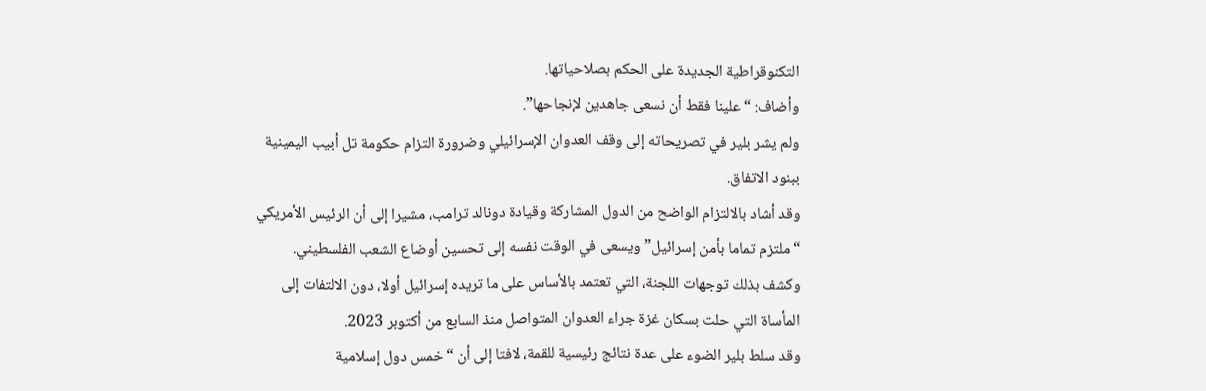التكنوقراطية الجديدة على الحكم بصلاحياتها.
وأضاف: “علينا فقط أن نسعى جاهدين لإنجاحها”.
ولم يشر بلير في تصريحاته إلى وقف العدوان الإسرائيلي وضرورة التزام حكومة تل أبيب اليمينية ببنود الاتفاق.
وقد أشاد بالالتزام الواضح من الدول المشاركة وقيادة دونالد ترامب، مشيرا إلى أن الرئيس الأمريكي “ملتزم تماما بأمن إسرائيل” ويسعى في الوقت نفسه إلى تحسين أوضاع الشعب الفلسطيني.
وكشف بذلك توجهات اللجنة، التي تعتمد بالأساس على ما تريده إسرائيل أولا، دون الالتفات إلى المأساة التي حلت بسكان غزة جراء العدوان المتواصل منذ السابع من أكتوبر 2023.
وقد سلط بلير الضوء على عدة نتائج رئيسية للقمة، لافتا إلى أن “خمس دول إسلامية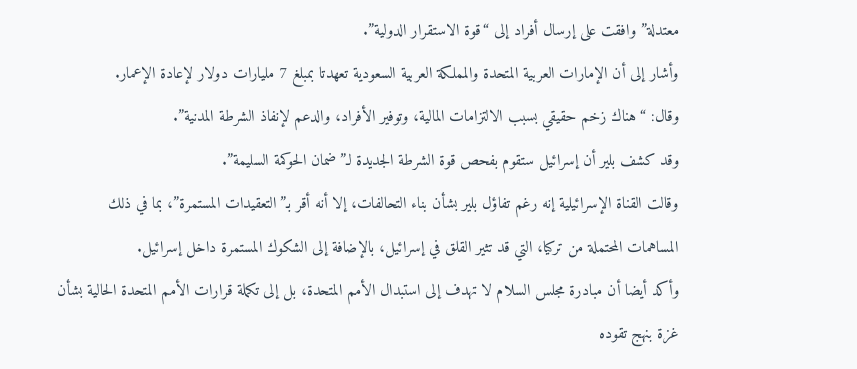معتدلة” وافقت على إرسال أفراد إلى “قوة الاستقرار الدولية”.
وأشار إلى أن الإمارات العربية المتحدة والمملكة العربية السعودية تعهدتا بمبلغ 7 مليارات دولار لإعادة الإعمار.
وقال: “هناك زخم حقيقي بسبب الالتزامات المالية، وتوفير الأفراد، والدعم لإنفاذ الشرطة المدنية”.
وقد كشف بلير أن إسرائيل ستقوم بفحص قوة الشرطة الجديدة لـ”ضمان الحوكمة السليمة”.
وقالت القناة الإسرائيلية إنه رغم تفاؤل بلير بشأن بناء التحالفات، إلا أنه أقر بـ”التعقيدات المستمرة”، بما في ذلك المساهمات المحتملة من تركيا، التي قد تثير القلق في إسرائيل، بالإضافة إلى الشكوك المستمرة داخل إسرائيل.
وأكد أيضا أن مبادرة مجلس السلام لا تهدف إلى استبدال الأمم المتحدة، بل إلى تكملة قرارات الأمم المتحدة الحالية بشأن غزة بنهج تقوده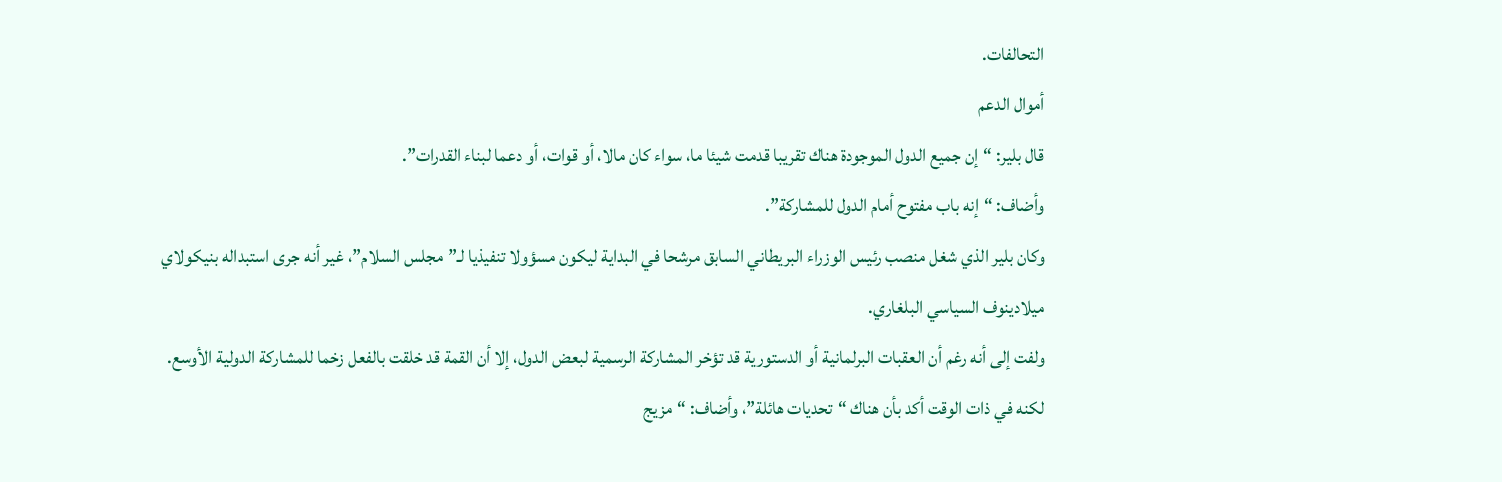التحالفات.
أموال الدعم
قال بلير: “إن جميع الدول الموجودة هناك تقريبا قدمت شيئا ما، سواء كان مالا، أو قوات، أو دعما لبناء القدرات”.
وأضاف: “إنه باب مفتوح أمام الدول للمشاركة”.
وكان بلير الذي شغل منصب رئيس الوزراء البريطاني السابق مرشحا في البداية ليكون مسؤولا تنفيذيا لـ”مجلس السلام”، غير أنه جرى استبداله بنيكولاي ميلادينوف السياسي البلغاري.
ولفت إلى أنه رغم أن العقبات البرلمانية أو الدستورية قد تؤخر المشاركة الرسمية لبعض الدول، إلا أن القمة قد خلقت بالفعل زخما للمشاركة الدولية الأوسع.
لكنه في ذات الوقت أكد بأن هناك “تحديات هائلة”، وأضاف: “مزيج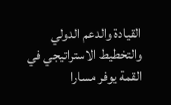القيادة والدعم الدولي والتخطيط الاستراتيجي في القمة يوفر مسارا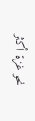نحو غزة أكثر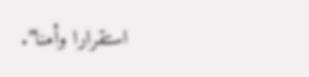استقرارا وأمنا”.